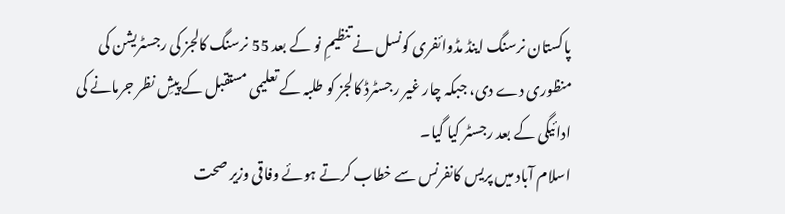پاکستان نرسنگ اینڈ مڈوائفری کونسل نے تنظیمِ نو کے بعد 55 نرسنگ کالجز کی رجسٹریشن کی منظوری دے دی، جبکہ چار غیر رجسٹرڈ کالجز کو طلبہ کے تعلیمی مستقبل کے پیشِ نظر جرمانے کی ادائیگی کے بعد رجسٹر کیا گیا۔
اسلام آباد میں پریس کانفرنس سے خطاب کرتے ہوئے وفاقی وزیر صحت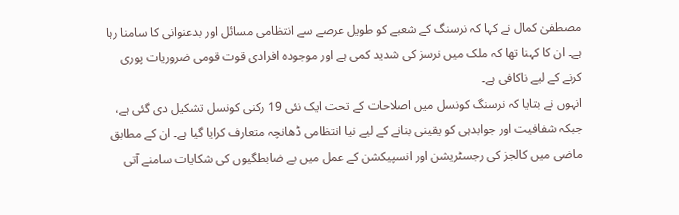مصطفیٰ کمال نے کہا کہ نرسنگ کے شعبے کو طویل عرصے سے انتظامی مسائل اور بدعنوانی کا سامنا رہا ہے۔ ان کا کہنا تھا کہ ملک میں نرسز کی شدید کمی ہے اور موجودہ افرادی قوت قومی ضروریات پوری کرنے کے لیے ناکافی ہے۔
انہوں نے بتایا کہ نرسنگ کونسل میں اصلاحات کے تحت ایک نئی 19 رکنی کونسل تشکیل دی گئی ہے، جبکہ شفافیت اور جوابدہی کو یقینی بنانے کے لیے نیا انتظامی ڈھانچہ متعارف کرایا گیا ہے۔ ان کے مطابق ماضی میں کالجز کی رجسٹریشن اور انسپیکشن کے عمل میں بے ضابطگیوں کی شکایات سامنے آتی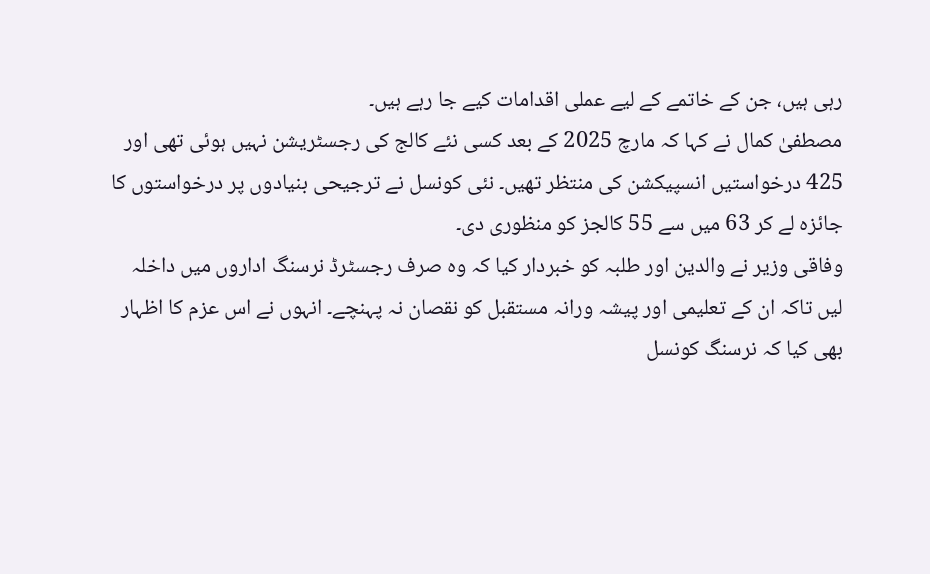رہی ہیں، جن کے خاتمے کے لیے عملی اقدامات کیے جا رہے ہیں۔
مصطفیٰ کمال نے کہا کہ مارچ 2025 کے بعد کسی نئے کالج کی رجسٹریشن نہیں ہوئی تھی اور 425 درخواستیں انسپیکشن کی منتظر تھیں۔ نئی کونسل نے ترجیحی بنیادوں پر درخواستوں کا جائزہ لے کر 63 میں سے 55 کالجز کو منظوری دی۔
وفاقی وزیر نے والدین اور طلبہ کو خبردار کیا کہ وہ صرف رجسٹرڈ نرسنگ اداروں میں داخلہ لیں تاکہ ان کے تعلیمی اور پیشہ ورانہ مستقبل کو نقصان نہ پہنچے۔ انہوں نے اس عزم کا اظہار بھی کیا کہ نرسنگ کونسل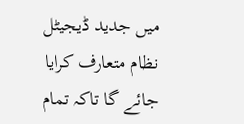میں جدید ڈیجیٹل نظام متعارف کرایا جائے گا تاکہ تمام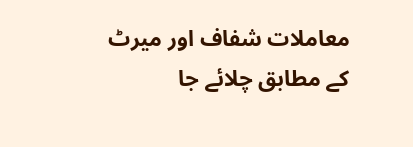معاملات شفاف اور میرٹ کے مطابق چلائے جا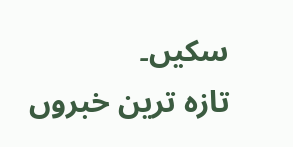سکیں۔
تازہ ترین خبروں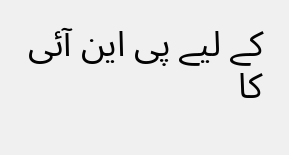کے لیے پی این آئی کا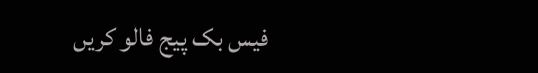فیس بک پیج فالو کریں